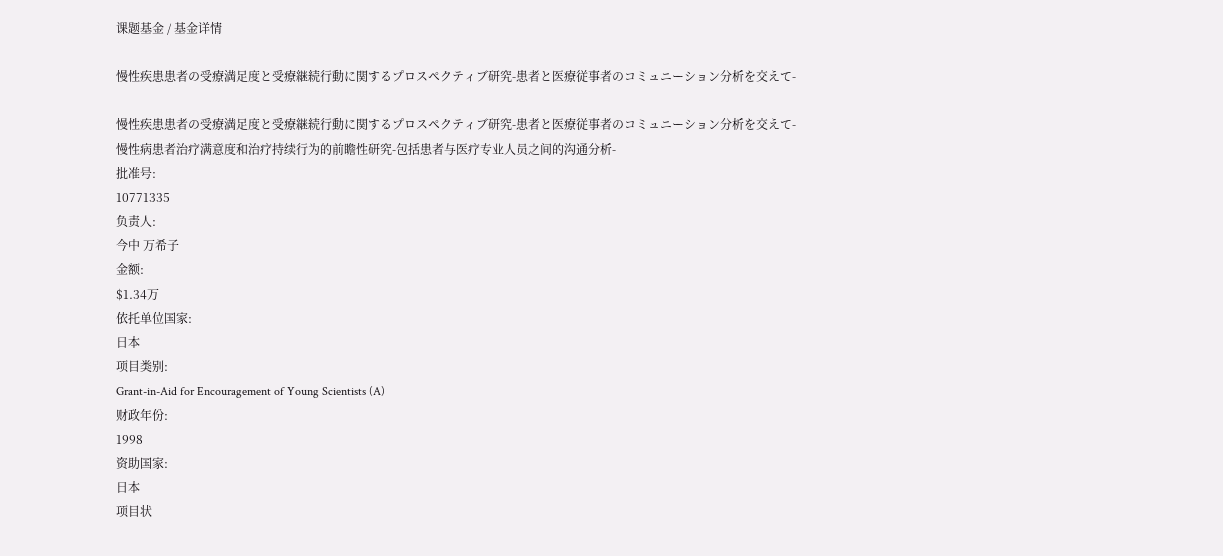课题基金 / 基金详情

慢性疾患患者の受療満足度と受療継続行動に関するプロスペクティブ研究-患者と医療従事者のコミュニーション分析を交えて-

慢性疾患患者の受療満足度と受療継続行動に関するプロスペクティブ研究-患者と医療従事者のコミュニーション分析を交えて-
慢性病患者治疗满意度和治疗持续行为的前瞻性研究-包括患者与医疗专业人员之间的沟通分析-
批准号:
10771335
负责人:
今中 万希子
金额:
$1.34万
依托单位国家:
日本
项目类别:
Grant-in-Aid for Encouragement of Young Scientists (A)
财政年份:
1998
资助国家:
日本
项目状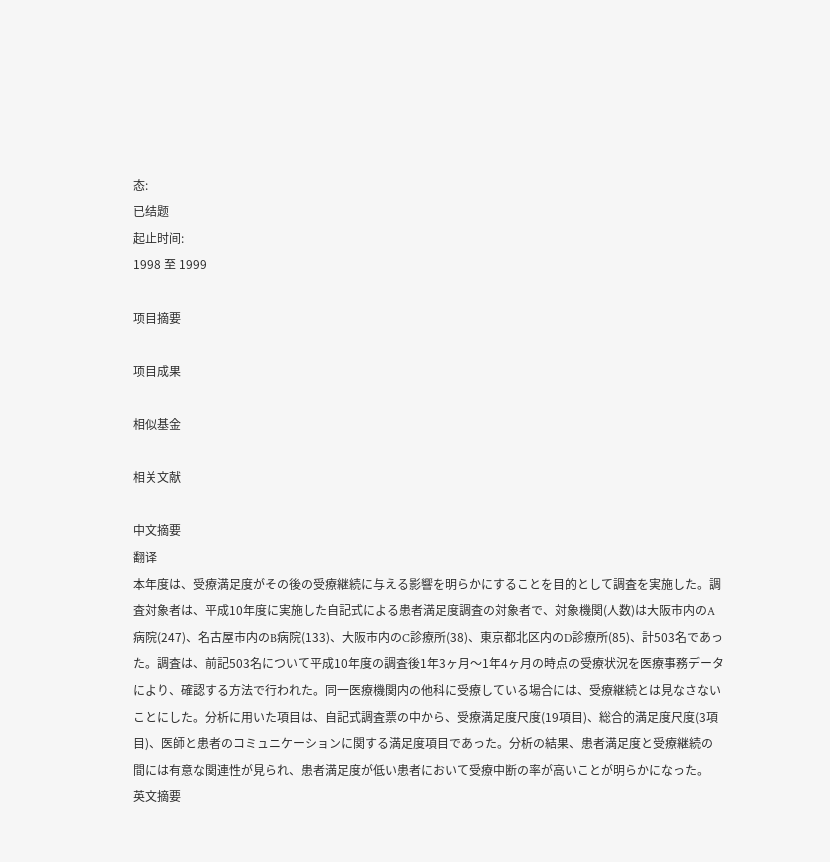态:
已结题
起止时间:
1998 至 1999

项目摘要

项目成果

相似基金

相关文献

中文摘要
翻译
本年度は、受療満足度がその後の受療継続に与える影響を明らかにすることを目的として調査を実施した。調査対象者は、平成10年度に実施した自記式による患者満足度調査の対象者で、対象機関(人数)は大阪市内のA病院(247)、名古屋市内のB病院(133)、大阪市内のC診療所(38)、東京都北区内のD診療所(85)、計503名であった。調査は、前記503名について平成10年度の調査後1年3ヶ月〜1年4ヶ月の時点の受療状況を医療事務データにより、確認する方法で行われた。同一医療機関内の他科に受療している場合には、受療継続とは見なさないことにした。分析に用いた項目は、自記式調査票の中から、受療満足度尺度(19項目)、総合的満足度尺度(3項目)、医師と患者のコミュニケーションに関する満足度項目であった。分析の結果、患者満足度と受療継続の間には有意な関連性が見られ、患者満足度が低い患者において受療中断の率が高いことが明らかになった。
英文摘要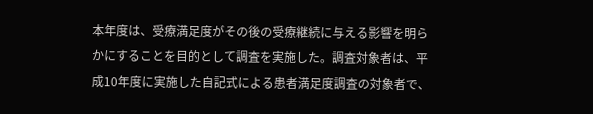本年度は、受療満足度がその後の受療継続に与える影響を明らかにすることを目的として調査を実施した。調査対象者は、平成10年度に実施した自記式による患者満足度調査の対象者で、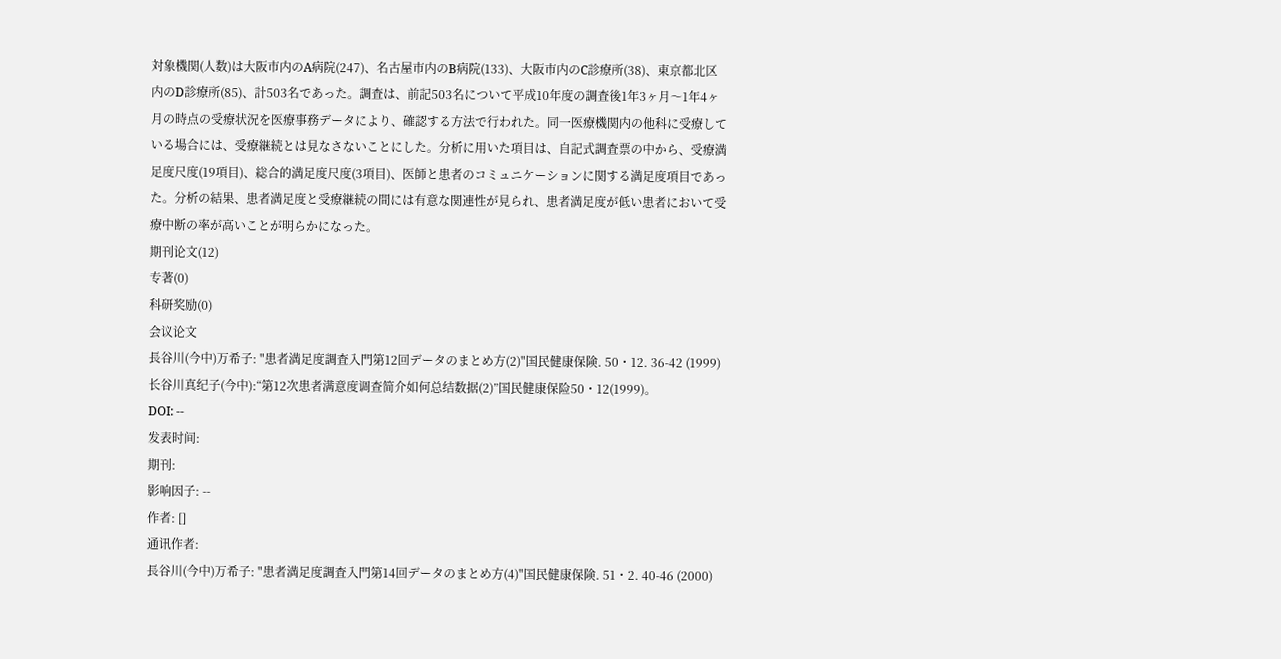対象機関(人数)は大阪市内のA病院(247)、名古屋市内のB病院(133)、大阪市内のC診療所(38)、東京都北区内のD診療所(85)、計503名であった。調査は、前記503名について平成10年度の調査後1年3ヶ月〜1年4ヶ月の時点の受療状況を医療事務データにより、確認する方法で行われた。同一医療機関内の他科に受療している場合には、受療継続とは見なさないことにした。分析に用いた項目は、自記式調査票の中から、受療満足度尺度(19項目)、総合的満足度尺度(3項目)、医師と患者のコミュニケーションに関する満足度項目であった。分析の結果、患者満足度と受療継続の間には有意な関連性が見られ、患者満足度が低い患者において受療中断の率が高いことが明らかになった。
期刊论文(12)
专著(0)
科研奖励(0)
会议论文
長谷川(今中)万希子: "患者満足度調査入門第12回データのまとめ方(2)"国民健康保険. 50・12. 36-42 (1999)
长谷川真纪子(今中):“第12次患者满意度调查简介如何总结数据(2)”国民健康保险50・12(1999)。
DOI: --
发表时间:
期刊:
影响因子: --
作者: []
通讯作者:
長谷川(今中)万希子: "患者満足度調査入門第14回データのまとめ方(4)"国民健康保険. 51・2. 40-46 (2000)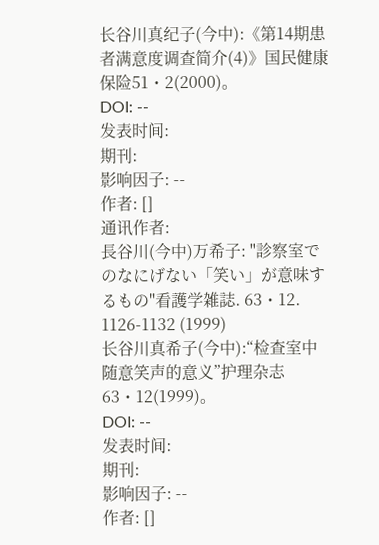长谷川真纪子(今中):《第14期患者满意度调查简介(4)》国民健康保险51・2(2000)。
DOI: --
发表时间:
期刊:
影响因子: --
作者: []
通讯作者:
長谷川(今中)万希子: "診察室でのなにげない「笑い」が意味するもの"看護学雑誌. 63・12. 1126-1132 (1999)
长谷川真希子(今中):“检查室中随意笑声的意义”护理杂志 63・12(1999)。
DOI: --
发表时间:
期刊:
影响因子: --
作者: []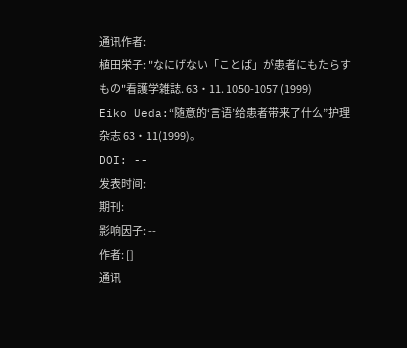通讯作者:
植田栄子: "なにげない「ことば」が患者にもたらすもの"看護学雑誌. 63・11. 1050-1057 (1999)
Eiko Ueda:“随意的‘言语’给患者带来了什么”护理杂志 63・11(1999)。
DOI: --
发表时间:
期刊:
影响因子: --
作者: []
通讯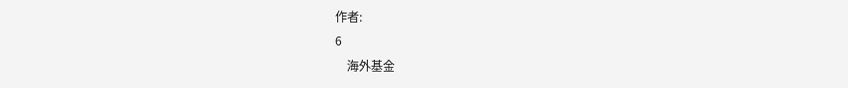作者:
6
    海外基金